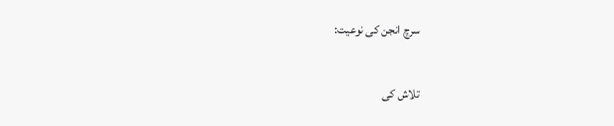سرچ انجن کی نوعیت:

تلاش کی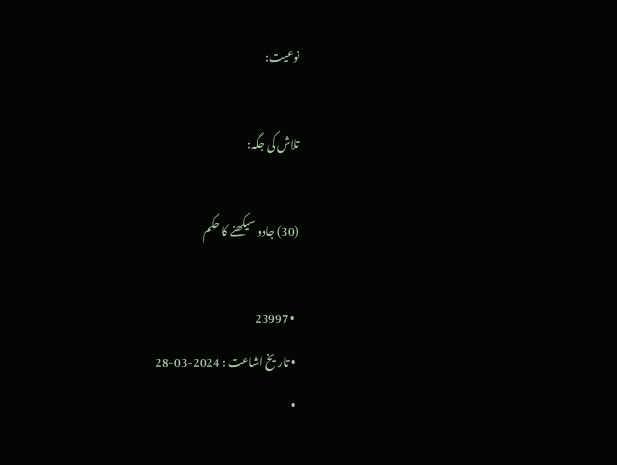نوعیت:

تلاش کی جگہ:

(30) جادو سیکھنے کا حکم

  • 23997
  • تاریخ اشاعت : 2024-03-28
  •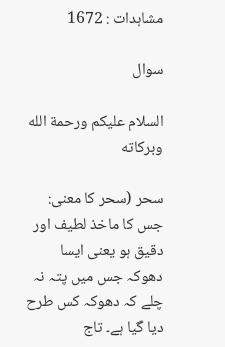مشاہدات : 1672

سوال

السلام عليكم ورحمة الله وبركاته

سحر (سحر کا معنی: جس کا ماخذ لطیف اور دقیق ہو یعنی ایسا دھوکہ جس میں پتہ نہ چلے کہ دھوکہ کس طرح دیا گیا ہے۔ تاج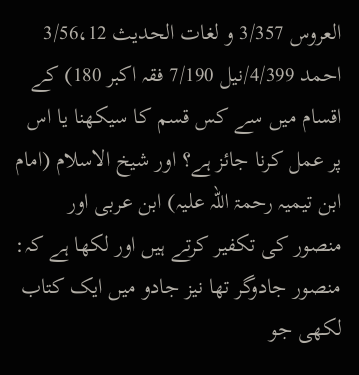العروس 3/357 و لغات الحدیث 3/56،12 احمد 4/399/نیل 7/190 فقہ اکبر 180) کے اقسام میں سے کس قسم کا سیکھنا یا اس پر عمل کرنا جائز ہے؟ اور شیخ الاسلام (امام ابن تیمیہ رحمۃ اللہ علیہ) ابن عربی اور منصور کی تکفیر کرتے ہیں اور لکھا ہے کہ: منصور جادوگر تھا نیز جادو میں ایک کتاب لکھی جو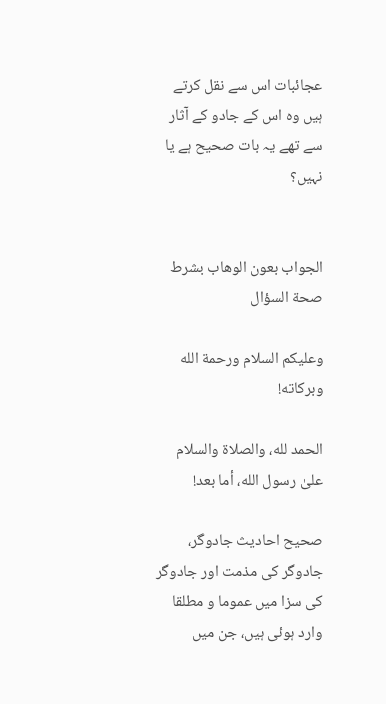عجائبات اس سے نقل کرتے ہیں وہ اس کے جادو کے آثار سے تھے یہ بات صحیح ہے یا نہیں؟


الجواب بعون الوهاب بشرط صحة السؤال

وعلیکم السلام ورحمة الله وبرکاته!

الحمد لله، والصلاة والسلام علىٰ رسول الله، أما بعد!

صحیح احادیث جادوگر، جادوگر کی مذمت اور جادوگر کی سزا میں عموما و مطلقا وارد ہوئی ہیں، جن میں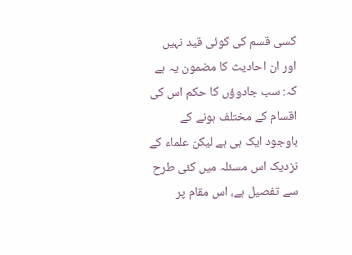کسی قسم کی کوئی قید نہیں اور ان احادیث کا مضمون یہ ہے کہ: سب جادوؤں کا حکم اس کی اقسام کے مختلف ہونے کے باوجود ایک ہی ہے لیکن علماء کے نزدیک اس مسئلہ میں کئی طرح سے تفصیل ہے، اس مقام پر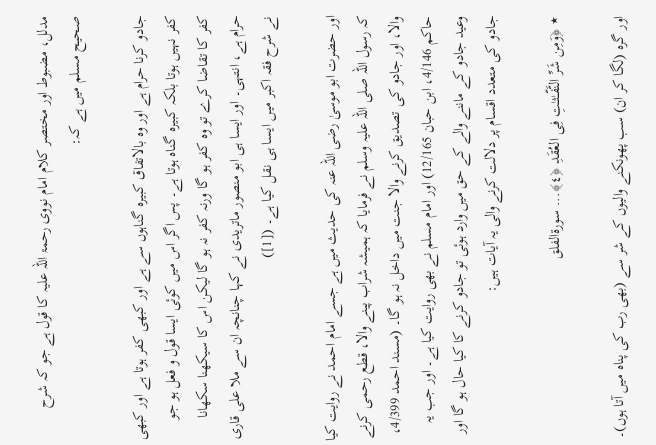مدلل، مضبوط اور مختصر کلام امام نووی رحمۃ اللہ علیہ کا قول ہے جو کہ شرح صحیح مسلم میں ہے کہ:

جادو کرنا حرام ہے اور وہ بالاتفاق کبیرہ گناہوں سے ہے اور کبھی کفر ہوتا ہے اور کبھی کفر نہیں ہوتا بلکہ کبیرہ گناہ ہوتا ہے۔ پس اگر اس میں کوئی ایسا قول و فعل ہو جو کفر کا تقاضا کرے تو وہ کفر ہو گا ورنہ کفر نہ ہو گا لیکن اس کا سیکھنا سکھانا حرام ہے، انتہی۔ اور ایسا ہی ابو منصور ماتریدی نے کہا چنانچہ ان سے ملا علی قاری نے شرح فقہ اکبر میں ایسا ہی نقل کیا ہے۔ ([1])

اور حضرت ابو موسیٰ رضی اللہ عنہ کی حدیث میں ہے جسے امام احمد نے روایت کیا کہ رسول اللہ صلی اللہ علیہ وسلم نے فرمایا کہ ہمیشہ شراب پینے والا، قطع رحمی کرنے والا، اور جادو کی تصدیق کرنے والا جنت میں داخل نہ ہو گا۔ (مسند احمد 4/399، حاکم 4/146، ابن حبان 12/165) اور امام مسلم نے بھی روایت کیا ہے۔ اور جب یہ وعید جادو کے ماننے والے کے حق میں وارد ہوئی تو جادو کرنے کا کیا حال ہو گا اور جادو کی متعدد اقسام پر دلالت کرنے والی یہ آیات ہیں:

٭ ﴿وَمِن شَرِّ النَّفّـٰثـٰتِ فِى العُقَدِ ﴿٤﴾... سورةالفلق

اور گرہ (لگا کر ان) سب پھونکنے والیوں کے شر سے (بھی رب کی پناہ میں آتا ہوں)۔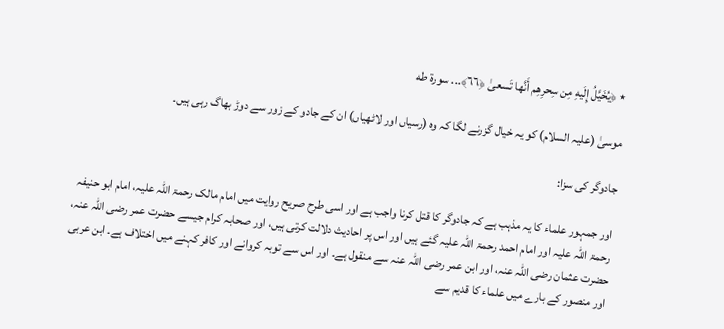٭ ﴿يُخَيَّلُ إِلَيهِ مِن سِحرِهِم أَنَّها تَسعىٰ ﴿٦٦﴾... سورة طه

موسیٰ (علیہ السلام) کو یہ خیال گزرنے لگا کہ وہ (رسیاں اور لاٹھیاں) ان کے جادو کے زور سے دوڑ بھاگ رہی ہیں۔

جادوگر کی سزا:

اور جمہور علماء کا یہ مذہب ہے کہ جادوگر کا قتل کرنا واجب ہے اور اسی طرح صریح روایت میں امام مالک رحمۃ اللہ علیہ، امام ابو حنیفہ رحمۃ اللہ علیہ اور امام احمد رحمۃ اللہ علیہ گئے ہیں اور اس پر احادیث دلالت کرتی ہیں، اور صحابہ کرام جیسے حضرت عمر رضی اللہ عنہ، حضرت عثمان رضی اللہ عنہ، اور ابن عمر رضی اللہ عنہ سے منقول ہے۔ اور اس سے توبہ کروانے اور کافر کہنے میں اختلاف ہے۔ ابن عربی اور منصور کے بارے میں علماء کا قدیم سے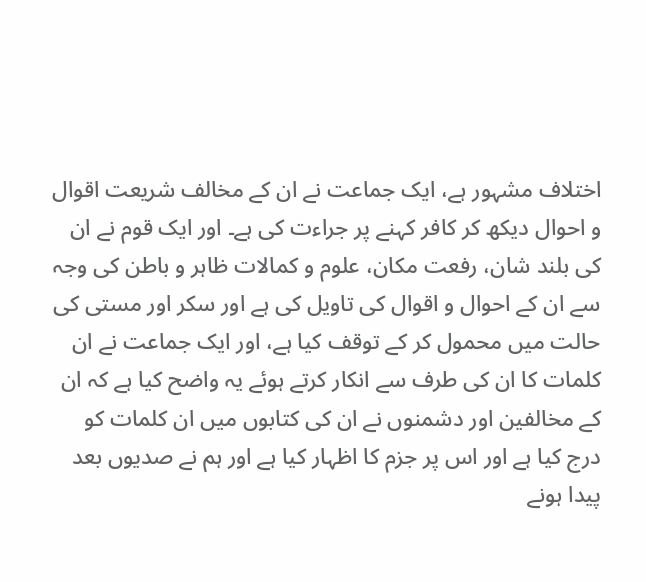اختلاف مشہور ہے، ایک جماعت نے ان کے مخالف شریعت اقوال و احوال دیکھ کر کافر کہنے پر جراءت کی ہے۔ اور ایک قوم نے ان کی بلند شان، رفعت مکان، علوم و کمالات ظاہر و باطن کی وجہ سے ان کے احوال و اقوال کی تاویل کی ہے اور سکر اور مستی کی حالت میں محمول کر کے توقف کیا ہے، اور ایک جماعت نے ان کلمات کا ان کی طرف سے انکار کرتے ہوئے یہ واضح کیا ہے کہ ان کے مخالفین اور دشمنوں نے ان کی کتابوں میں ان کلمات کو درج کیا ہے اور اس پر جزم کا اظہار کیا ہے اور ہم نے صدیوں بعد پیدا ہونے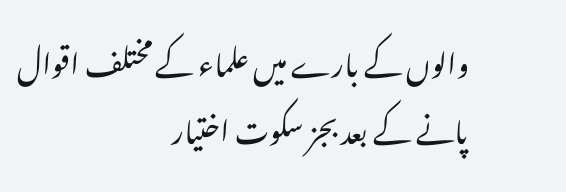والوں کے بارے میں علماء کے مختلف اقوال پانے کے بعد بجز سکوت اختیار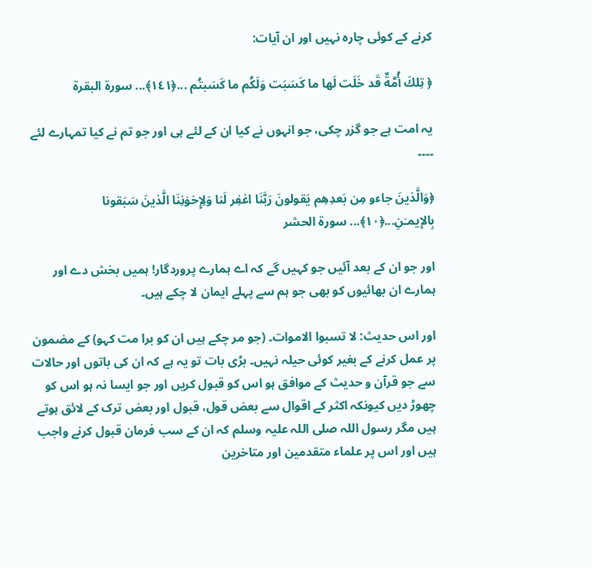کرنے کے کوئی چارہ نہیں اور ان آیات:

﴿ تِلكَ أُمَّةٌ قَد خَلَت لَها ما كَسَبَت وَلَكُم ما كَسَبتُم ...﴿١٤١﴾... سورة البقرة

یہ امت ہے جو گزر چکی، جو انہوں نے کیا ان کے لئے ہی اور جو تم نے کیا تمہارے لئے ۔۔۔۔

﴿وَالَّذينَ جاءو مِن بَعدِهِم يَقولونَ رَبَّنَا اغفِر لَنا وَلِإِخو‌ٰنِنَا الَّذينَ سَبَقونا بِالإيمـٰنِ...﴿١٠﴾... سورة الحشر

اور جو ان کے بعد آئیں جو کہیں گے کہ اے ہمارے پروردگار! ہمیں بخش دے اور ہمارے ان بھائیوں کو بھی جو ہم سے پہلے ایمان لا چکے ہیں۔

اور اس حدیث: لا تسبوا الاموات۔ (جو مر چکے ہیں ان کو برا مت کہو) کے مضمون پر عمل کرنے کے بغیر کوئی حیلہ نہیں۔ بڑی بات تو یہ ہے کہ ان کی باتوں اور حالات سے جو قرآن و حدیث کے موافق ہو اس کو قبول کریں اور جو ایسا نہ ہو اس کو چھوڑ دیں کیونکہ اکثر کے اقوال سے بعض قول، قبول اور بعض ترک کے لائق ہوتے ہیں مگر رسول اللہ صلی اللہ علیہ وسلم کہ ان کے سب فرمان قبول کرنے واجب ہیں اور اس پر علماء متقدمین اور متاخرین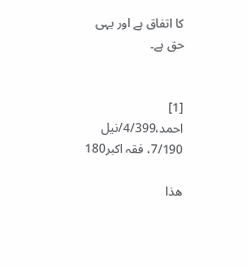کا اتفاق ہے اور یہی حق ہے۔


[1]  احمد،4/399/نیل 7/190، فقہ اکبر180

ھذا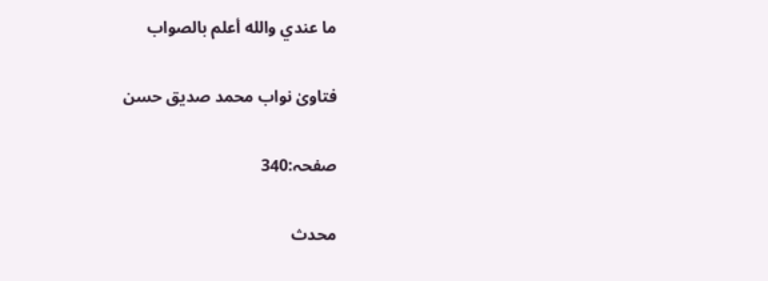ما عندي والله أعلم بالصواب

فتاویٰ نواب محمد صدیق حسن

صفحہ:340

محدث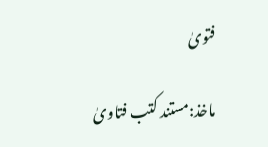فتویٰ

ماخذ:مستند کتب فتاویٰ